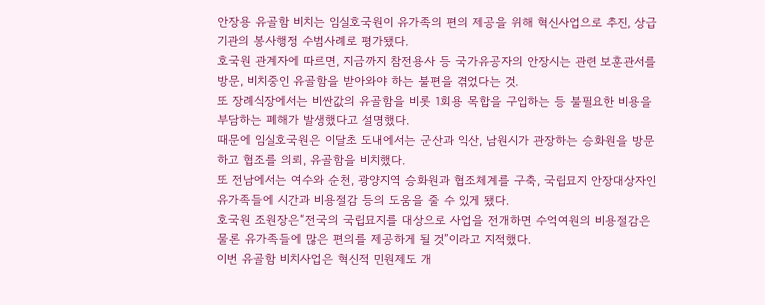안장용 유골함 비치는 임실호국원이 유가족의 편의 제공을 위해 혁신사업으로 추진, 상급기관의 봉사행정 수범사례로 평가됐다.
호국원 관계자에 따르면, 지금까지 참전용사 등 국가유공자의 안장시는 관련 보훈관서를 방문, 비치중인 유골함을 받아와야 하는 불편을 겪었다는 것.
또 장례식장에서는 비싼값의 유골함을 비롯 1회용 목합을 구입하는 등 불필요한 비용을 부담하는 폐해가 발생했다고 설명했다.
때문에 임실호국원은 이달초 도내에서는 군산과 익산, 남원시가 관장하는 승화원을 방문하고 협조를 의뢰, 유골함을 비치했다.
또 전남에서는 여수와 순천, 광양지역 승화원과 협조체계를 구축, 국립묘지 안장대상자인 유가족들에 시간과 비용절감 등의 도움을 줄 수 있게 됐다.
호국원 조원장은“전국의 국립묘지를 대상으로 사업을 전개하면 수억여원의 비용절감은 물론 유가족들에 많은 편의를 제공하게 될 것”이라고 지적했다.
이번 유골함 비치사업은 혁신적 민원제도 개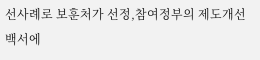선사례로 보훈처가 선정,참여정부의 제도개선 백서에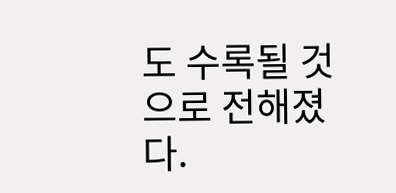도 수록될 것으로 전해졌다.